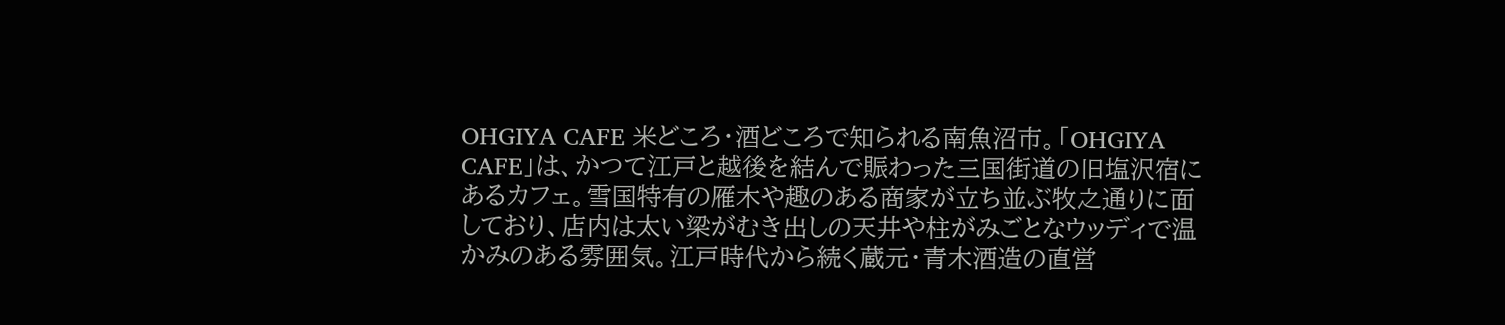OHGIYA CAFE 米どころ・酒どころで知られる南魚沼市。「OHGIYA CAFE」は、かつて江戸と越後を結んで賑わった三国街道の旧塩沢宿にあるカフェ。雪国特有の雁木や趣のある商家が立ち並ぶ牧之通りに面しており、店内は太い梁がむき出しの天井や柱がみごとなウッディで温かみのある雰囲気。江戸時代から続く蔵元・青木酒造の直営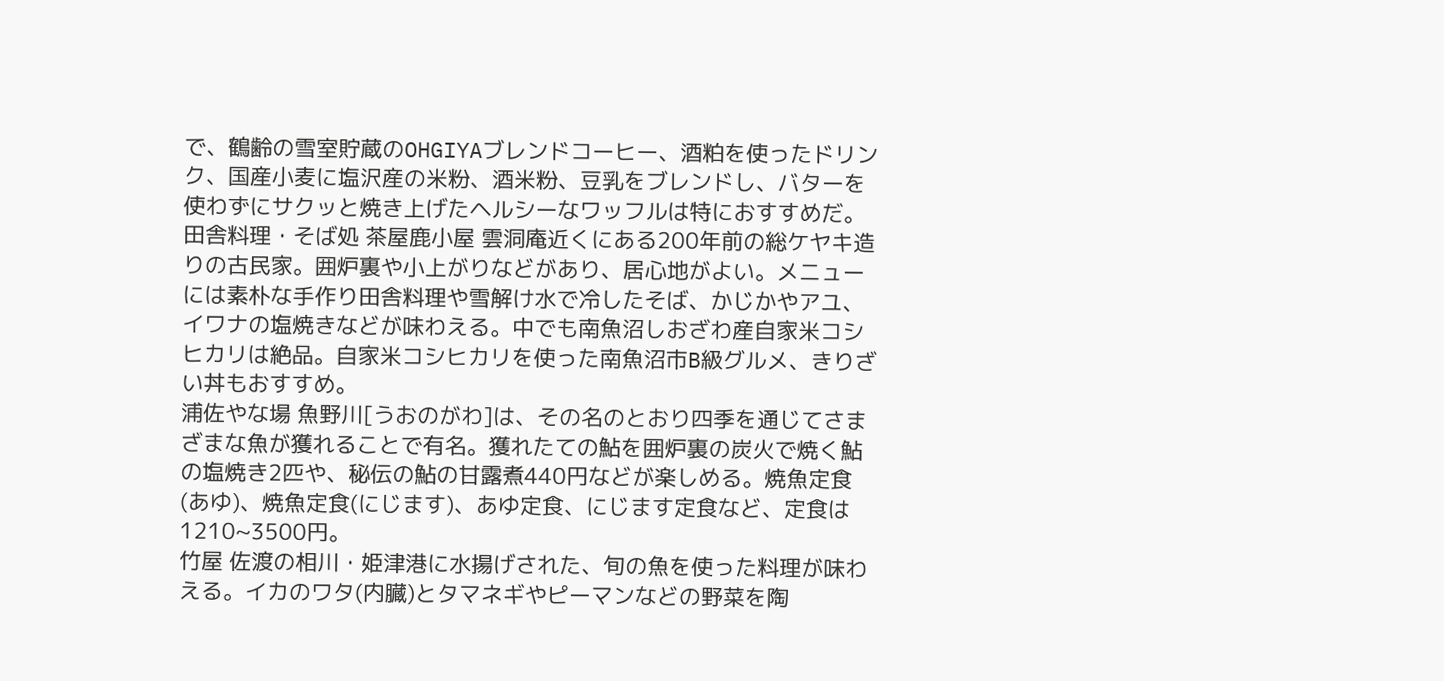で、鶴齢の雪室貯蔵のOHGIYAブレンドコーヒー、酒粕を使ったドリンク、国産小麦に塩沢産の米粉、酒米粉、豆乳をブレンドし、バターを使わずにサクッと焼き上げたヘルシーなワッフルは特におすすめだ。
田舎料理・そば処 茶屋鹿小屋 雲洞庵近くにある200年前の総ケヤキ造りの古民家。囲炉裏や小上がりなどがあり、居心地がよい。メニューには素朴な手作り田舎料理や雪解け水で冷したそば、かじかやアユ、イワナの塩焼きなどが味わえる。中でも南魚沼しおざわ産自家米コシヒカリは絶品。自家米コシヒカリを使った南魚沼市B級グルメ、きりざい丼もおすすめ。
浦佐やな場 魚野川[うおのがわ]は、その名のとおり四季を通じてさまざまな魚が獲れることで有名。獲れたての鮎を囲炉裏の炭火で焼く鮎の塩焼き2匹や、秘伝の鮎の甘露煮440円などが楽しめる。焼魚定食(あゆ)、焼魚定食(にじます)、あゆ定食、にじます定食など、定食は1210~3500円。
竹屋 佐渡の相川・姫津港に水揚げされた、旬の魚を使った料理が味わえる。イカのワタ(内臓)とタマネギやピーマンなどの野菜を陶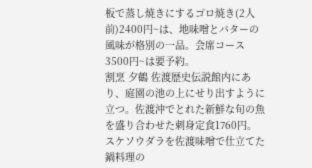板で蒸し焼きにするゴロ焼き(2人前)2400円~は、地味噌とバターの風味が格別の一品。会席コース3500円~は要予約。
割烹 夕鶴 佐渡歴史伝説館内にあり、庭園の池の上にせり出すように立つ。佐渡沖でとれた新鮮な旬の魚を盛り合わせた刺身定食1760円。スケソウダラを佐渡味噌で仕立てた鍋料理の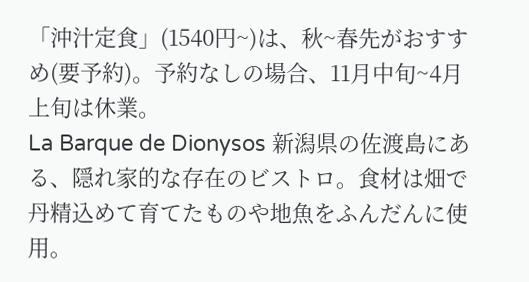「沖汁定食」(1540円~)は、秋~春先がおすすめ(要予約)。予約なしの場合、11月中旬~4月上旬は休業。
La Barque de Dionysos 新潟県の佐渡島にある、隠れ家的な存在のビストロ。食材は畑で丹精込めて育てたものや地魚をふんだんに使用。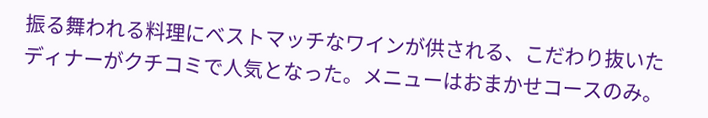振る舞われる料理にベストマッチなワインが供される、こだわり抜いたディナーがクチコミで人気となった。メニューはおまかせコースのみ。